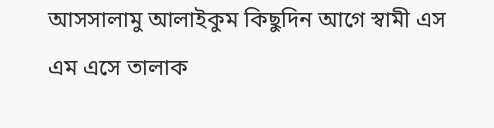আসসালামু আলাইকুম কিছুদিন আগে স্বামী এস এম এসে তালাক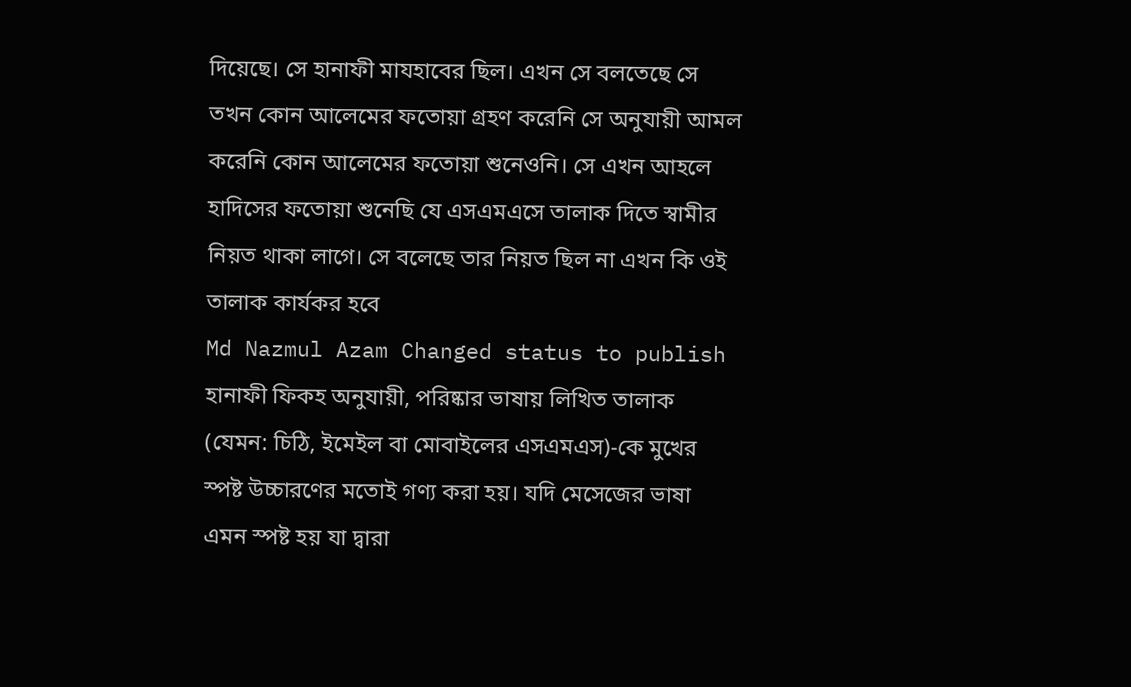দিয়েছে। সে হানাফী মাযহাবের ছিল। এখন সে বলতেছে সে তখন কোন আলেমের ফতোয়া গ্রহণ করেনি সে অনুযায়ী আমল করেনি কোন আলেমের ফতোয়া শুনেওনি। সে এখন আহলে হাদিসের ফতোয়া শুনেছি যে এসএমএসে তালাক দিতে স্বামীর নিয়ত থাকা লাগে। সে বলেছে তার নিয়ত ছিল না এখন কি ওই তালাক কার্যকর হবে
Md Nazmul Azam Changed status to publish
হানাফী ফিকহ অনুযায়ী, পরিষ্কার ভাষায় লিখিত তালাক (যেমন: চিঠি, ইমেইল বা মোবাইলের এসএমএস)-কে মুখের স্পষ্ট উচ্চারণের মতোই গণ্য করা হয়। যদি মেসেজের ভাষা এমন স্পষ্ট হয় যা দ্বারা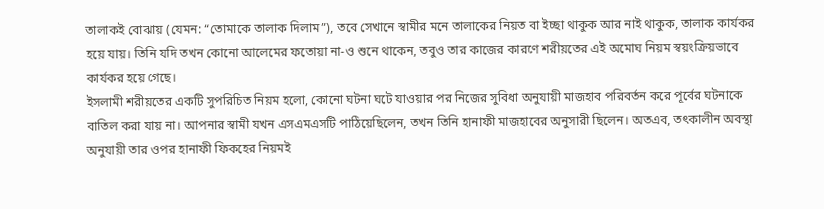তালাকই বোঝায় (যেমন: “তোমাকে তালাক দিলাম”), তবে সেখানে স্বামীর মনে তালাকের নিয়ত বা ইচ্ছা থাকুক আর নাই থাকুক, তালাক কার্যকর হয়ে যায়। তিনি যদি তখন কোনো আলেমের ফতোয়া না-ও শুনে থাকেন, তবুও তার কাজের কারণে শরীয়তের এই অমোঘ নিয়ম স্বয়ংক্রিয়ভাবে কার্যকর হয়ে গেছে।
ইসলামী শরীয়তের একটি সুপরিচিত নিয়ম হলো, কোনো ঘটনা ঘটে যাওয়ার পর নিজের সুবিধা অনুযায়ী মাজহাব পরিবর্তন করে পূর্বের ঘটনাকে বাতিল করা যায় না। আপনার স্বামী যখন এসএমএসটি পাঠিয়েছিলেন, তখন তিনি হানাফী মাজহাবের অনুসারী ছিলেন। অতএব, তৎকালীন অবস্থা অনুযায়ী তার ওপর হানাফী ফিকহের নিয়মই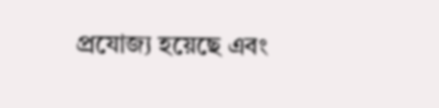প্রযোজ্য হয়েছে এবং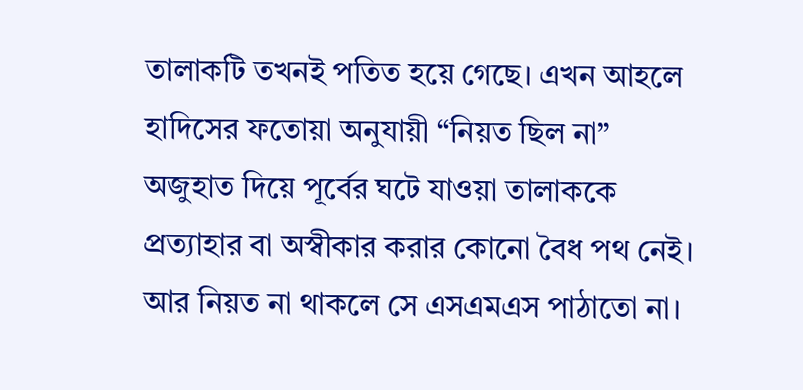তালাকটি তখনই পতিত হয়ে গেছে। এখন আহলে হাদিসের ফতোয়া অনুযায়ী “নিয়ত ছিল না” অজুহাত দিয়ে পূর্বের ঘটে যাওয়া তালাককে প্রত্যাহার বা অস্বীকার করার কোনো বৈধ পথ নেই। আর নিয়ত না থাকলে সে এসএমএস পাঠাতো না।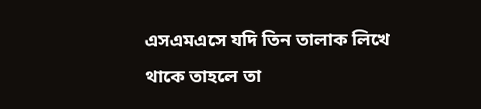এসএমএসে যদি তিন তালাক লিখে থাকে তাহলে তা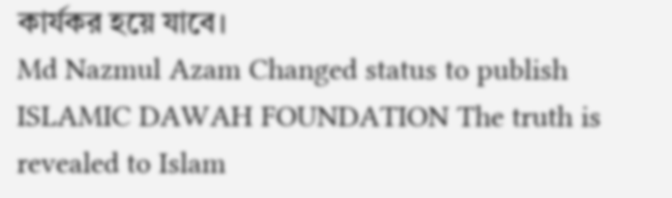কার্যকর হয়ে যাবে।
Md Nazmul Azam Changed status to publish
ISLAMIC DAWAH FOUNDATION The truth is revealed to Islam